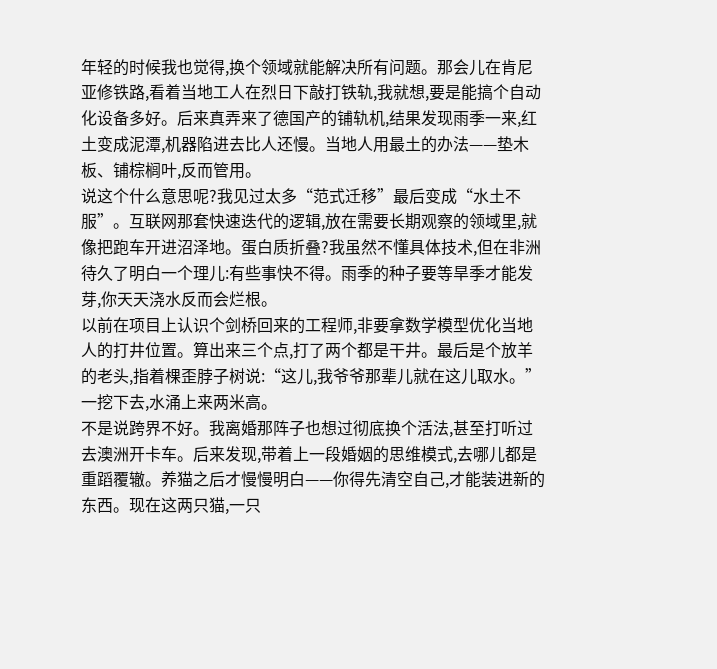年轻的时候我也觉得,换个领域就能解决所有问题。那会儿在肯尼亚修铁路,看着当地工人在烈日下敲打铁轨,我就想,要是能搞个自动化设备多好。后来真弄来了德国产的铺轨机,结果发现雨季一来,红土变成泥潭,机器陷进去比人还慢。当地人用最土的办法——垫木板、铺棕榈叶,反而管用。
说这个什么意思呢?我见过太多“范式迁移”最后变成“水土不服”。互联网那套快速迭代的逻辑,放在需要长期观察的领域里,就像把跑车开进沼泽地。蛋白质折叠?我虽然不懂具体技术,但在非洲待久了明白一个理儿:有些事快不得。雨季的种子要等旱季才能发芽,你天天浇水反而会烂根。
以前在项目上认识个剑桥回来的工程师,非要拿数学模型优化当地人的打井位置。算出来三个点,打了两个都是干井。最后是个放羊的老头,指着棵歪脖子树说:“这儿,我爷爷那辈儿就在这儿取水。”一挖下去,水涌上来两米高。
不是说跨界不好。我离婚那阵子也想过彻底换个活法,甚至打听过去澳洲开卡车。后来发现,带着上一段婚姻的思维模式,去哪儿都是重蹈覆辙。养猫之后才慢慢明白——你得先清空自己,才能装进新的东西。现在这两只猫,一只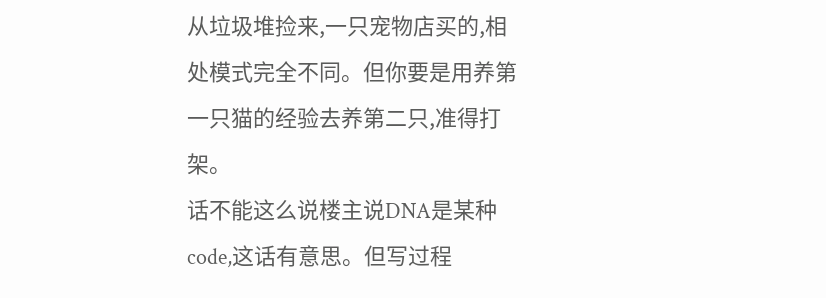从垃圾堆捡来,一只宠物店买的,相处模式完全不同。但你要是用养第一只猫的经验去养第二只,准得打架。
话不能这么说楼主说DNA是某种code,这话有意思。但写过程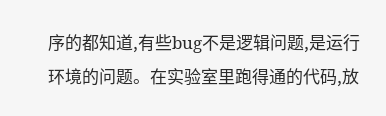序的都知道,有些bug不是逻辑问题,是运行环境的问题。在实验室里跑得通的代码,放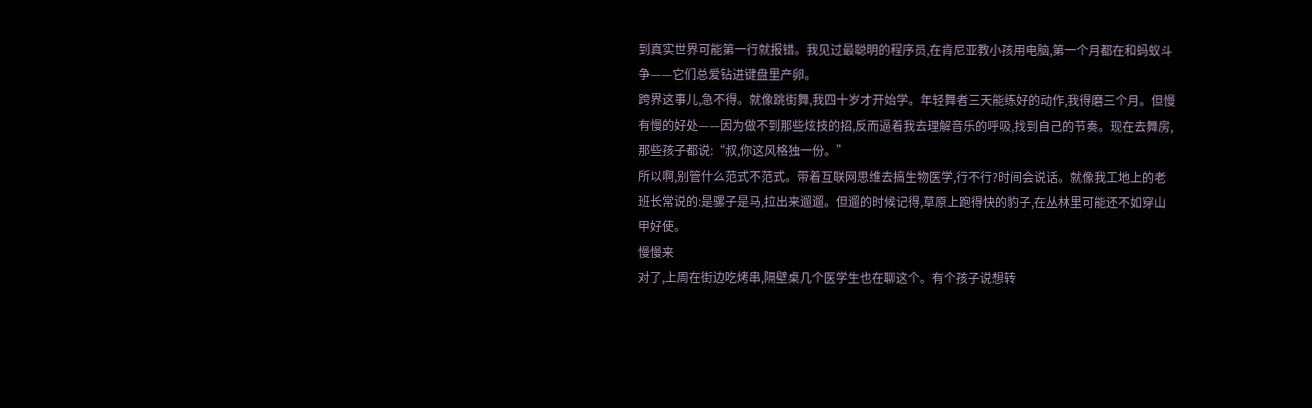到真实世界可能第一行就报错。我见过最聪明的程序员,在肯尼亚教小孩用电脑,第一个月都在和蚂蚁斗争——它们总爱钻进键盘里产卵。
跨界这事儿,急不得。就像跳街舞,我四十岁才开始学。年轻舞者三天能练好的动作,我得磨三个月。但慢有慢的好处——因为做不到那些炫技的招,反而逼着我去理解音乐的呼吸,找到自己的节奏。现在去舞房,那些孩子都说:“叔,你这风格独一份。”
所以啊,别管什么范式不范式。带着互联网思维去搞生物医学,行不行?时间会说话。就像我工地上的老班长常说的:是骡子是马,拉出来遛遛。但遛的时候记得,草原上跑得快的豹子,在丛林里可能还不如穿山甲好使。
慢慢来
对了,上周在街边吃烤串,隔壁桌几个医学生也在聊这个。有个孩子说想转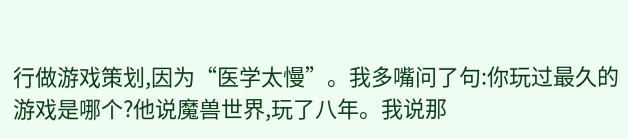行做游戏策划,因为“医学太慢”。我多嘴问了句:你玩过最久的游戏是哪个?他说魔兽世界,玩了八年。我说那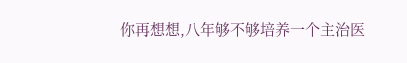你再想想,八年够不够培养一个主治医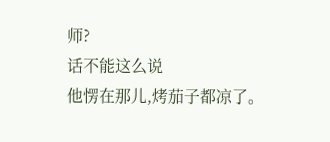师?
话不能这么说
他愣在那儿,烤茄子都凉了。